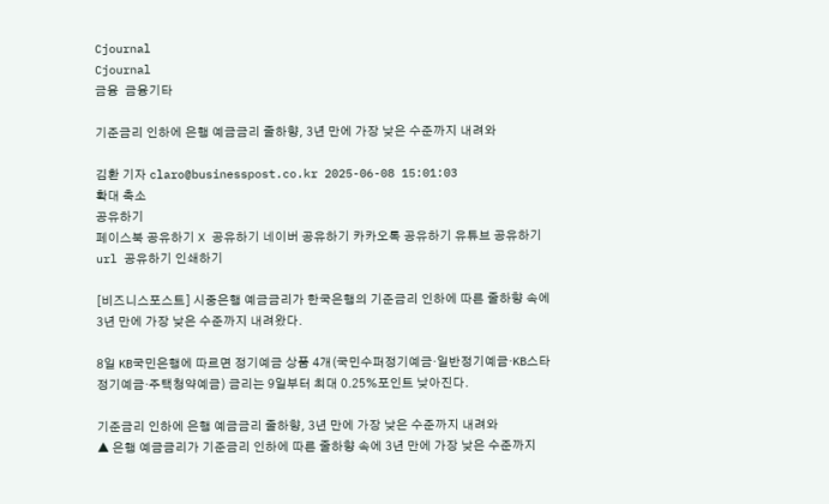Cjournal
Cjournal
금융  금융기타

기준금리 인하에 은행 예금금리 줄하향, 3년 만에 가장 낮은 수준까지 내려와

김환 기자 claro@businesspost.co.kr 2025-06-08 15:01:03
확대 축소
공유하기
페이스북 공유하기 X 공유하기 네이버 공유하기 카카오톡 공유하기 유튜브 공유하기 url 공유하기 인쇄하기

[비즈니스포스트] 시중은행 예금금리가 한국은행의 기준금리 인하에 따른 줄하향 속에 3년 만에 가장 낮은 수준까지 내려왔다.

8일 KB국민은행에 따르면 정기예금 상품 4개(국민수퍼정기예금·일반정기예금·KB스타정기예금·주택청약예금) 금리는 9일부터 최대 0.25%포인트 낮아진다.

기준금리 인하에 은행 예금금리 줄하향, 3년 만에 가장 낮은 수준까지 내려와
▲ 은행 예금금리가 기준금리 인하에 따른 줄하향 속에 3년 만에 가장 낮은 수준까지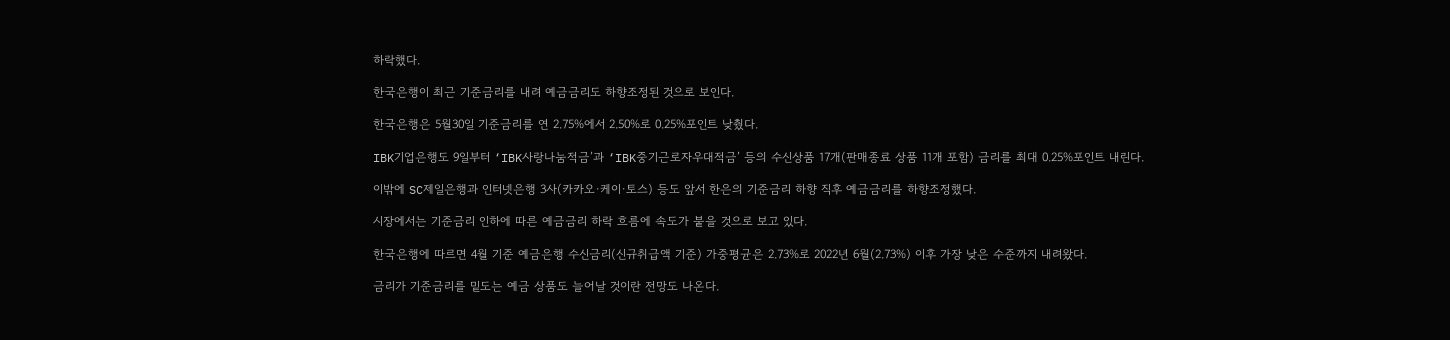하락했다.

한국은행이 최근 기준금리를 내려 예금금리도 하향조정된 것으로 보인다.

한국은행은 5월30일 기준금리를 연 2.75%에서 2.50%로 0.25%포인트 낮췄다.

IBK기업은행도 9일부터 ‘IBK사랑나눔적금’과 ‘IBK중기근로자우대적금’ 등의 수신상품 17개(판매종료 상품 11개 포함) 금리를 최대 0.25%포인트 내린다.

이밖에 SC제일은행과 인터넷은행 3사(카카오·케이·토스) 등도 앞서 한은의 기준금리 하향 직후 예금금리를 하향조정했다.

시장에서는 기준금리 인하에 따른 예금금리 하락 흐름에 속도가 붙을 것으로 보고 있다.

한국은행에 따르면 4월 기준 예금은행 수신금리(신규취급액 기준) 가중평균은 2.73%로 2022년 6월(2.73%) 이후 가장 낮은 수준까지 내려왔다.

금리가 기준금리를 밑도는 예금 상품도 늘어날 것이란 전망도 나온다.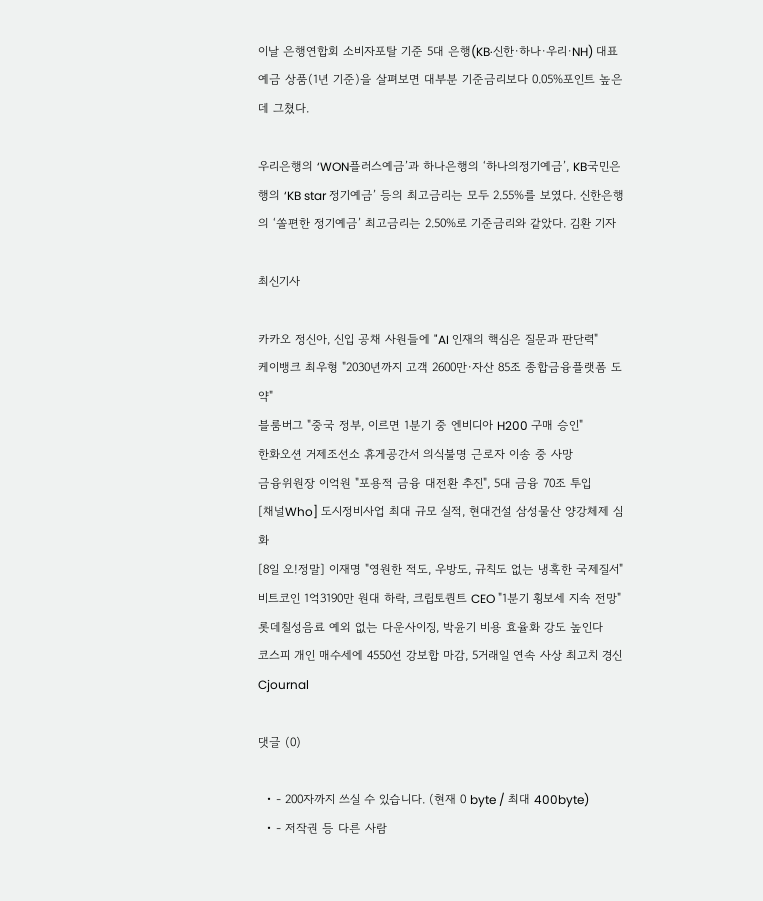이날 은행연합회 소비자포탈 기준 5대 은행(KB·신한·하나·우리·NH) 대표 예금 상품(1년 기준)을 살펴보면 대부분 기준금리보다 0.05%포인트 높은 데 그쳤다.

우리은행의 ‘WON플러스예금’과 하나은행의 ‘하나의정기예금’, KB국민은행의 ‘KB star 정기예금’ 등의 최고금리는 모두 2.55%를 보였다. 신한은행의 ‘쏠편한 정기예금’ 최고금리는 2.50%로 기준금리와 같았다. 김환 기자

최신기사

카카오 정신아, 신입 공채 사원들에 "AI 인재의 핵심은 질문과 판단력"
케이뱅크 최우형 "2030년까지 고객 2600만·자산 85조 종합금융플랫폼 도약"
블룸버그 "중국 정부, 이르면 1분기 중 엔비디아 H200 구매 승인"
한화오션 거제조선소 휴게공간서 의식불명 근로자 이송 중 사망
금융위원장 이억원 "포용적 금융 대전환 추진", 5대 금융 70조 투입
[채널Who] 도시정비사업 최대 규모 실적, 현대건설 삼성물산 양강체제 심화
[8일 오!정말] 이재명 "영원한 적도, 우방도, 규칙도 없는 냉혹한 국제질서"
비트코인 1억3190만 원대 하락, 크립토퀀트 CEO "1분기 횡보세 지속 전망"
롯데칠성음료 예외 없는 다운사이징, 박윤기 비용 효율화 강도 높인다
코스피 개인 매수세에 4550선 강보합 마감, 5거래일 연속 사상 최고치 경신
Cjournal

댓글 (0)

  • - 200자까지 쓰실 수 있습니다. (현재 0 byte / 최대 400byte)
  • - 저작권 등 다른 사람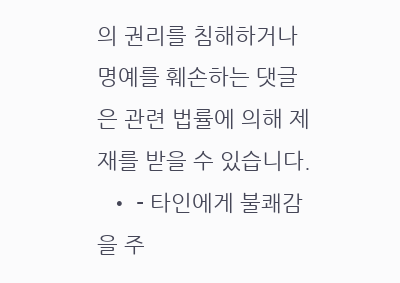의 권리를 침해하거나 명예를 훼손하는 댓글은 관련 법률에 의해 제재를 받을 수 있습니다.
  • - 타인에게 불쾌감을 주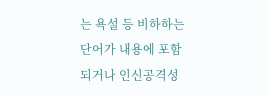는 욕설 등 비하하는 단어가 내용에 포함되거나 인신공격성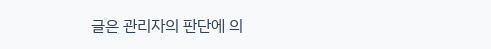글은 관리자의 판단에 의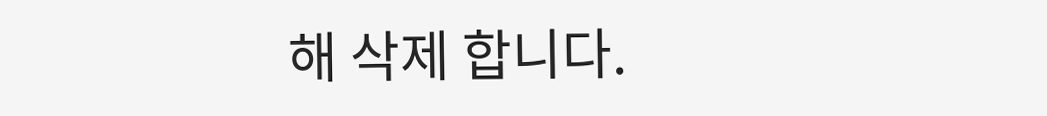해 삭제 합니다.